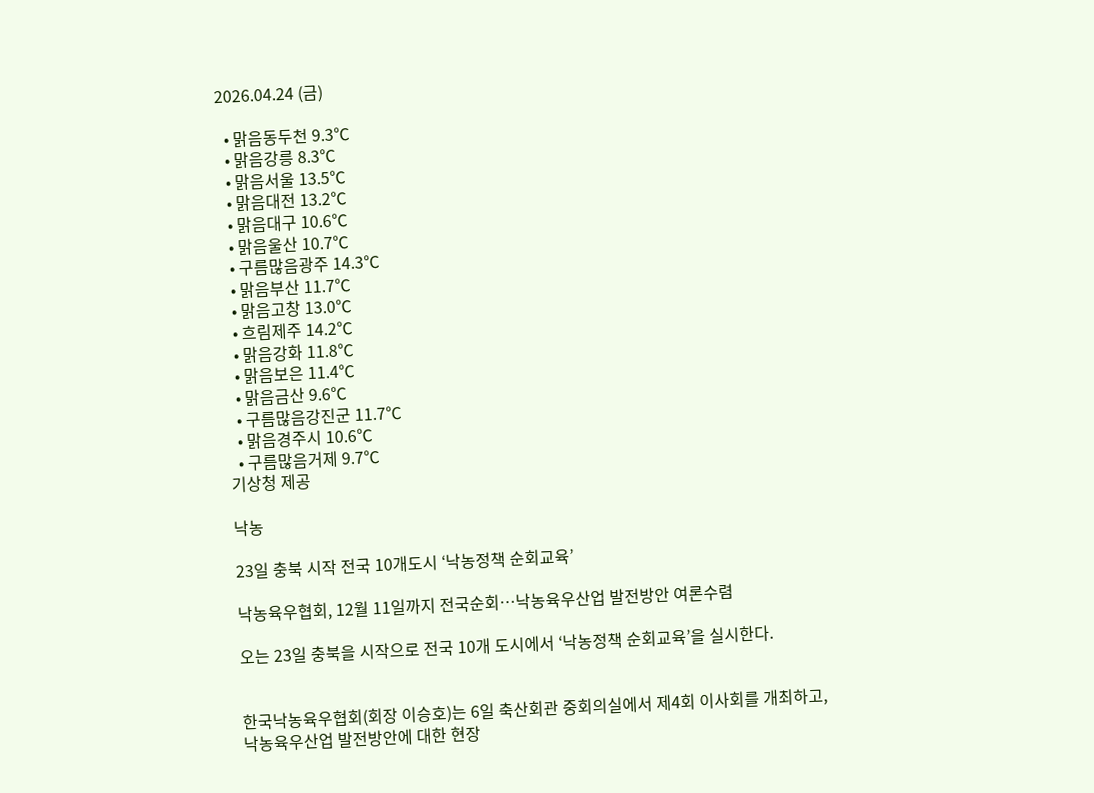2026.04.24 (금)

  • 맑음동두천 9.3℃
  • 맑음강릉 8.3℃
  • 맑음서울 13.5℃
  • 맑음대전 13.2℃
  • 맑음대구 10.6℃
  • 맑음울산 10.7℃
  • 구름많음광주 14.3℃
  • 맑음부산 11.7℃
  • 맑음고창 13.0℃
  • 흐림제주 14.2℃
  • 맑음강화 11.8℃
  • 맑음보은 11.4℃
  • 맑음금산 9.6℃
  • 구름많음강진군 11.7℃
  • 맑음경주시 10.6℃
  • 구름많음거제 9.7℃
기상청 제공

낙농

23일 충북 시작 전국 10개도시 ‘낙농정책 순회교육’

낙농육우협회, 12월 11일까지 전국순회…낙농육우산업 발전방안 여론수렴

오는 23일 충북을 시작으로 전국 10개 도시에서 ‘낙농정책 순회교육’을 실시한다.


한국낙농육우협회(회장 이승호)는 6일 축산회관 중회의실에서 제4회 이사회를 개최하고, 낙농육우산업 발전방안에 대한 현장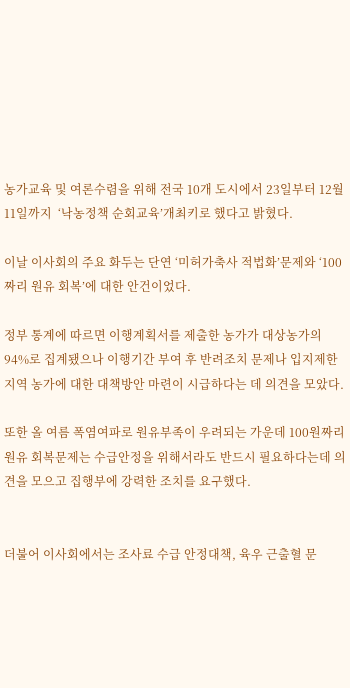농가교육 및 여론수렴을 위해 전국 10개 도시에서 23일부터 12월 11일까지  ‘낙농정책 순회교육’개최키로 했다고 밝혔다.

이날 이사회의 주요 화두는 단연 ‘미허가축사 적법화’문제와 ‘100짜리 원유 회복’에 대한 안건이었다.

정부 통계에 따르면 이행계획서를 제출한 농가가 대상농가의 94%로 집계됐으나 이행기간 부여 후 반려조치 문제나 입지제한지역 농가에 대한 대책방안 마련이 시급하다는 데 의견을 모았다.

또한 올 여름 폭염여파로 원유부족이 우려되는 가운데 100원짜리 원유 회복문제는 수급안정을 위해서라도 반드시 필요하다는데 의견을 모으고 집행부에 강력한 조치를 요구했다.


더불어 이사회에서는 조사료 수급 안정대책, 육우 근출혈 문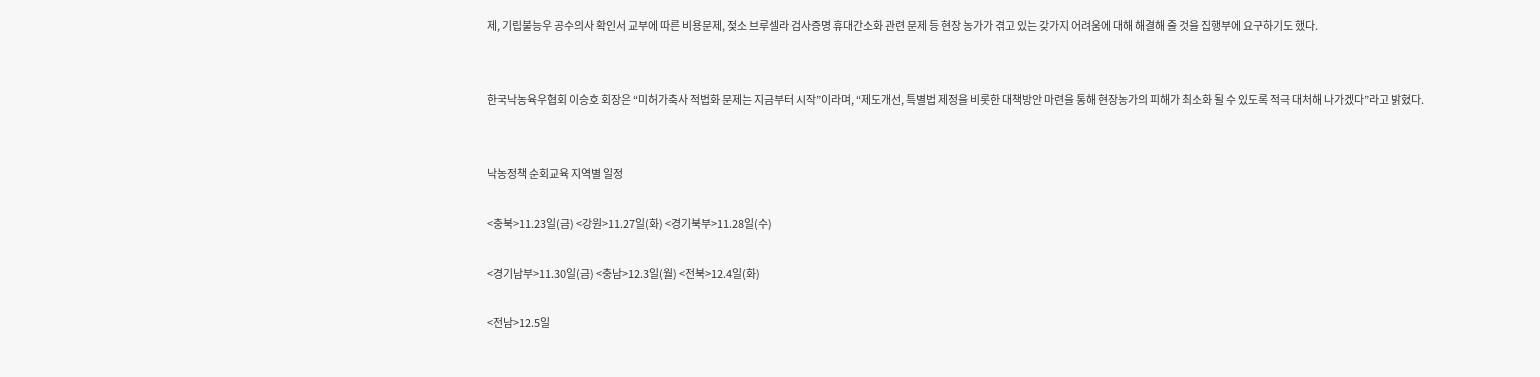제, 기립불능우 공수의사 확인서 교부에 따른 비용문제, 젖소 브루셀라 검사증명 휴대간소화 관련 문제 등 현장 농가가 겪고 있는 갖가지 어려움에 대해 해결해 줄 것을 집행부에 요구하기도 했다.


한국낙농육우협회 이승호 회장은 “미허가축사 적법화 문제는 지금부터 시작”이라며, “제도개선, 특별법 제정을 비롯한 대책방안 마련을 통해 현장농가의 피해가 최소화 될 수 있도록 적극 대처해 나가겠다”라고 밝혔다.


낙농정책 순회교육 지역별 일정

<충북>11.23일(금) <강원>11.27일(화) <경기북부>11.28일(수)

<경기남부>11.30일(금) <충남>12.3일(월) <전북>12.4일(화)

<전남>12.5일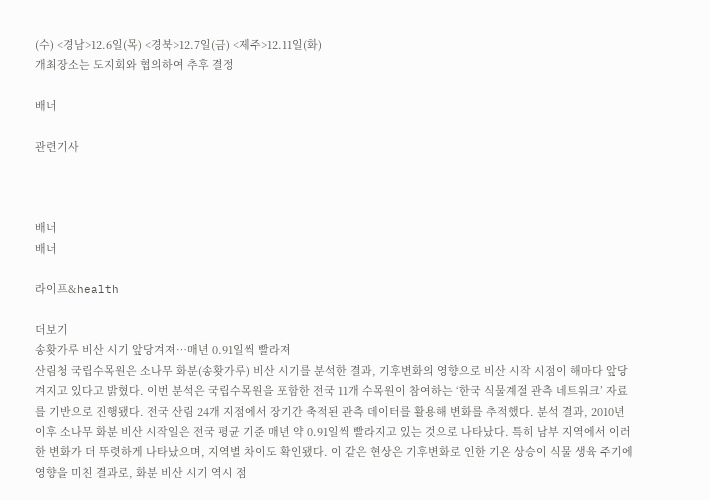(수) <경남>12.6일(목) <경북>12.7일(금) <제주>12.11일(화)
개최장소는 도지회와 협의하여 추후 결정

배너

관련기사



배너
배너

라이프&health

더보기
송홧가루 비산 시기 앞당겨져…매년 0.91일씩 빨라져
산림청 국립수목원은 소나무 화분(송홧가루) 비산 시기를 분석한 결과, 기후변화의 영향으로 비산 시작 시점이 해마다 앞당겨지고 있다고 밝혔다. 이번 분석은 국립수목원을 포함한 전국 11개 수목원이 참여하는 ‘한국 식물계절 관측 네트워크’ 자료를 기반으로 진행됐다. 전국 산림 24개 지점에서 장기간 축적된 관측 데이터를 활용해 변화를 추적했다. 분석 결과, 2010년 이후 소나무 화분 비산 시작일은 전국 평균 기준 매년 약 0.91일씩 빨라지고 있는 것으로 나타났다. 특히 남부 지역에서 이러한 변화가 더 뚜렷하게 나타났으며, 지역별 차이도 확인됐다. 이 같은 현상은 기후변화로 인한 기온 상승이 식물 생육 주기에 영향을 미친 결과로, 화분 비산 시기 역시 점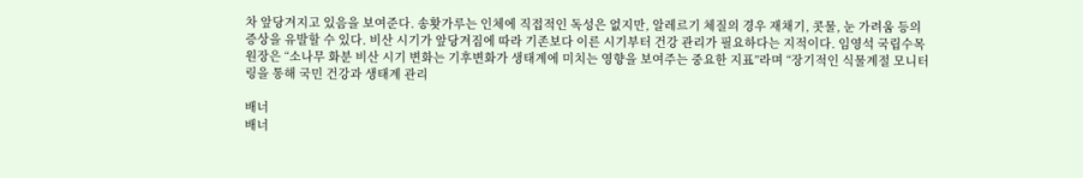차 앞당겨지고 있음을 보여준다. 송홧가루는 인체에 직접적인 독성은 없지만, 알레르기 체질의 경우 재채기, 콧물, 눈 가려움 등의 증상을 유발할 수 있다. 비산 시기가 앞당겨짐에 따라 기존보다 이른 시기부터 건강 관리가 필요하다는 지적이다. 임영석 국립수목원장은 “소나무 화분 비산 시기 변화는 기후변화가 생태계에 미치는 영향을 보여주는 중요한 지표”라며 “장기적인 식물계절 모니터링을 통해 국민 건강과 생태계 관리

배너
배너